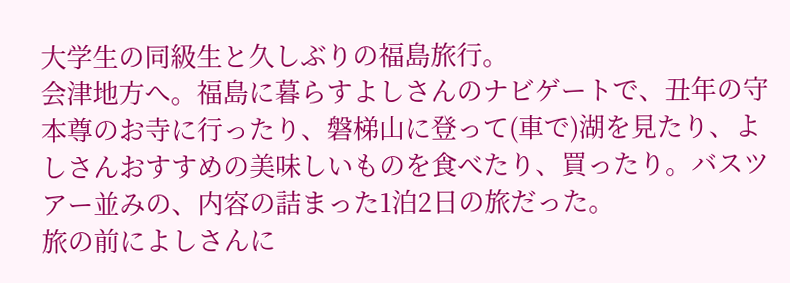大学生の同級生と久しぶりの福島旅行。
会津地方へ。福島に暮らすよしさんのナビゲートで、丑年の守本尊のお寺に行ったり、磐梯山に登って(車で)湖を見たり、よしさんおすすめの美味しいものを食べたり、買ったり。バスツアー並みの、内容の詰まった1泊2日の旅だった。
旅の前によしさんに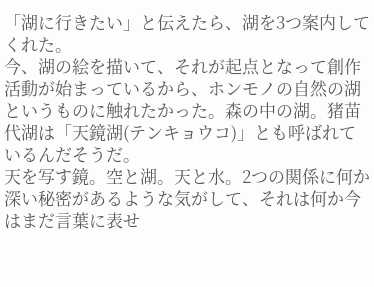「湖に行きたい」と伝えたら、湖を3つ案内してくれた。
今、湖の絵を描いて、それが起点となって創作活動が始まっているから、ホンモノの自然の湖というものに触れたかった。森の中の湖。猪苗代湖は「天鏡湖(テンキョウコ)」とも呼ばれているんだそうだ。
天を写す鏡。空と湖。天と水。2つの関係に何か深い秘密があるような気がして、それは何か今はまだ言葉に表せ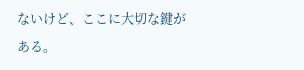ないけど、ここに大切な鍵がある。